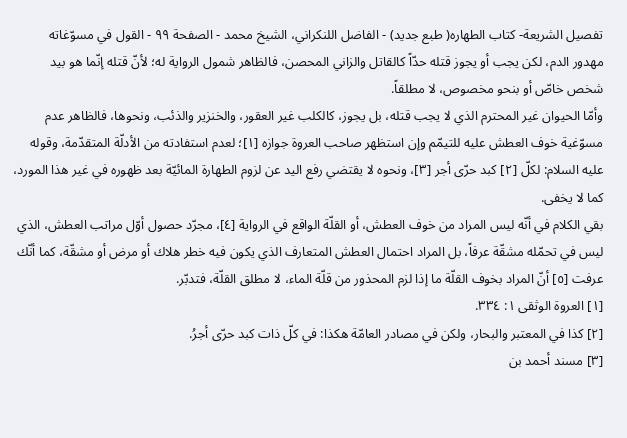تفصيل الشريعة- كتاب الطهاره( طبع جديد) - الفاضل اللنكراني، الشيخ محمد - الصفحة ٩٩ - القول في مسوّغاته
مهدور الدم، لكن يجب أو يجوز قتله حدّاً كالقاتل والزاني المحصن، فالظاهر شمول الرواية له؛ لأنّ قتله إنّما هو بيد شخص خاصّ أو بنحو مخصوص، لا مطلقاً.
وأمّا الحيوان غير المحترم الذي لا يجب قتله، بل يجوز، كالكلب غير العقور، والخنزير والذئب، ونحوها، فالظاهر عدم مسوّغية خوف العطش عليه للتيمّم وإن استظهر صاحب العروة جوازه [١]؛ لعدم استفادته من الأدلّة المتقدّمة، وقوله عليه السلام: لكلّ [٢] كبد حرّى أجر [٣]، ونحوه لا يقتضي رفع اليد عن لزوم الطهارة المائيّة بعد ظهوره في غير هذا المورد، كما لا يخفى.
بقي الكلام في أنّه ليس المراد من خوف العطش، أو القلّة الواقع في الرواية [٤]، مجرّد حصول أوّل مراتب العطش، الذي ليس في تحمّله مشقّة عرفاً، بل المراد احتمال العطش المتعارف الذي يكون فيه خطر هلاك أو مرض أو مشقّة، كما أنّك عرفت [٥] أنّ المراد بخوف القلّة ما إذا لزم المحذور من قلّة الماء، لا مطلق القلّة، فتدبّر.
[١] العروة الوثقى ١: ٣٣٤.
[٢] كذا في المعتبر والبحار، ولكن في مصادر العامّة هكذا: في كلّ ذات كبد حرّى أجرُ.
[٣] مسند أحمد بن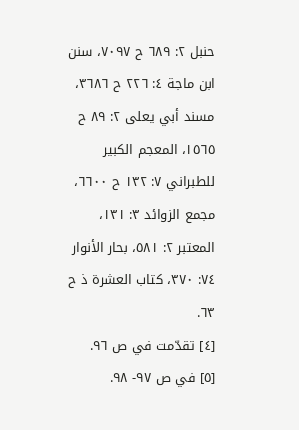حنبل ٢: ٦٨٩ ح ٧٠٩٧، سنن ابن ماجة ٤: ٢٢٦ ح ٣٦٨٦، مسند أبي يعلى ٢: ٨٩ ح ١٥٦٥، المعجم الكبير للطبراني ٧: ١٣٢ ح ٦٦٠٠، مجمع الزوائد ٣: ١٣١، المعتبر ٢: ٥٨١، بحار الأنوار ٧٤: ٣٧٠، كتاب العشرة ذ ح ٦٣.
[٤] تقدّمت في ص ٩٦.
[٥] في ص ٩٧- ٩٨.